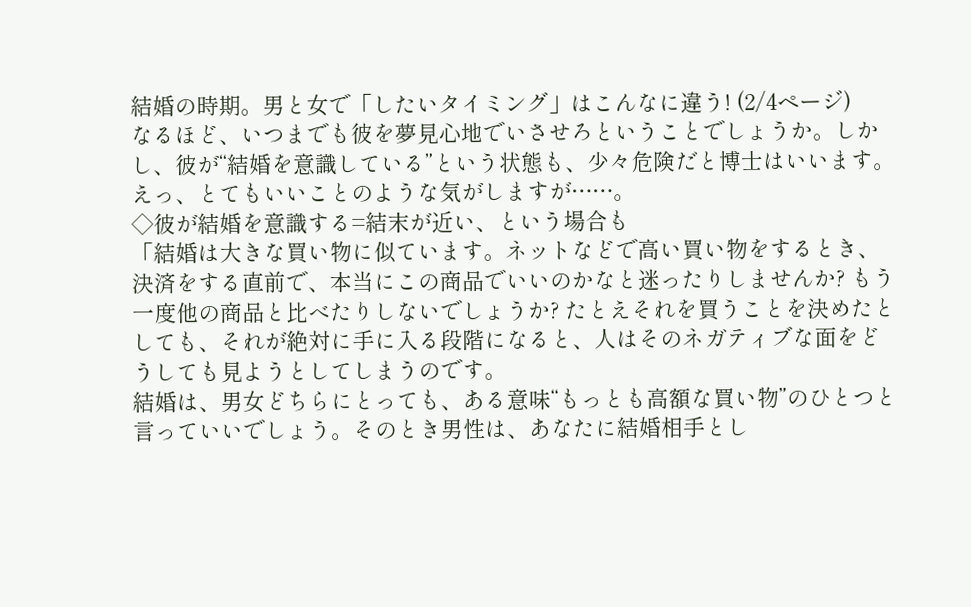結婚の時期。男と女で「したいタイミング」はこんなに違う! (2/4ページ)
なるほど、いつまでも彼を夢見心地でいさせろということでしょうか。しかし、彼が“結婚を意識している”という状態も、少々危険だと博士はいいます。えっ、とてもいいことのような気がしますが……。
◇彼が結婚を意識する=結末が近い、という場合も
「結婚は大きな買い物に似ています。ネットなどで高い買い物をするとき、決済をする直前で、本当にこの商品でいいのかなと迷ったりしませんか? もう一度他の商品と比べたりしないでしょうか? たとえそれを買うことを決めたとしても、それが絶対に手に入る段階になると、人はそのネガティブな面をどうしても見ようとしてしまうのです。
結婚は、男女どちらにとっても、ある意味“もっとも高額な買い物”のひとつと言っていいでしょう。そのとき男性は、あなたに結婚相手とし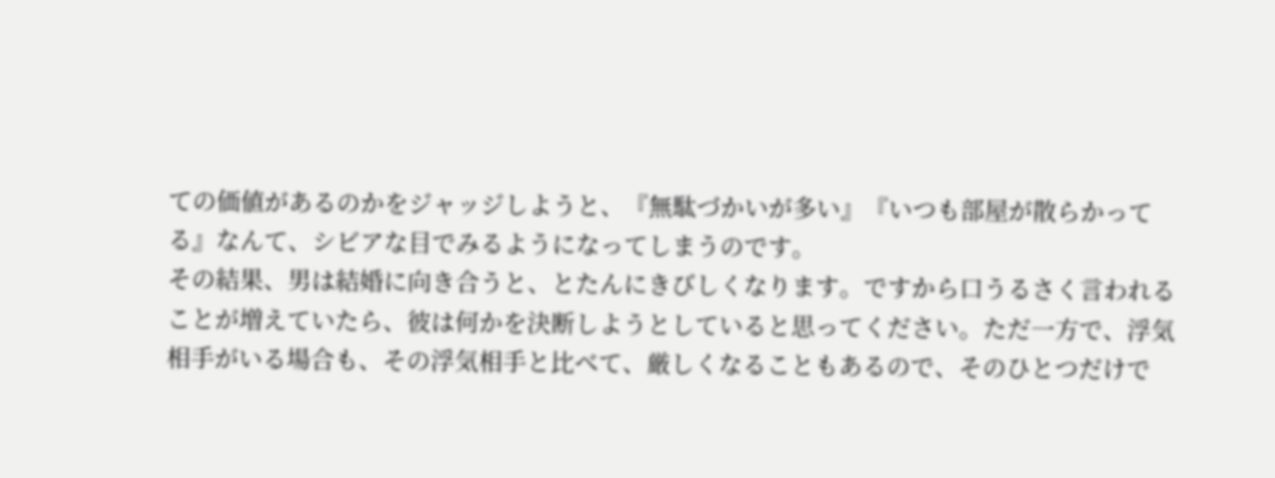ての価値があるのかをジャッジしようと、『無駄づかいが多い』『いつも部屋が散らかってる』なんて、シビアな目でみるようになってしまうのです。
その結果、男は結婚に向き合うと、とたんにきびしくなります。ですから口うるさく言われることが増えていたら、彼は何かを決断しようとしていると思ってください。ただ一方で、浮気相手がいる場合も、その浮気相手と比べて、厳しくなることもあるので、そのひとつだけで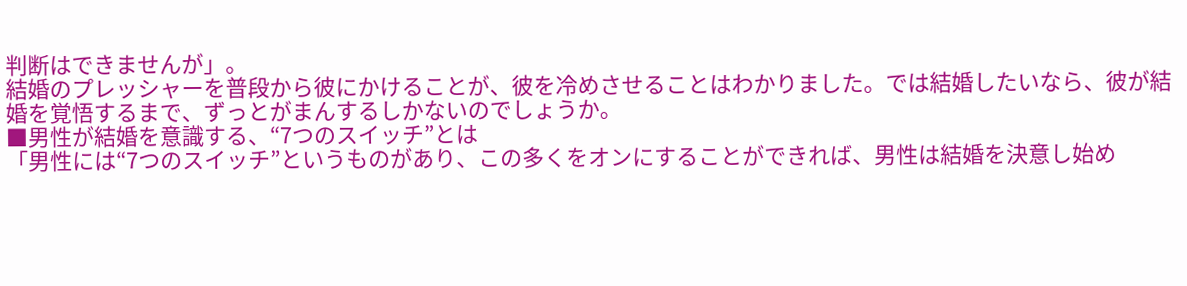判断はできませんが」。
結婚のプレッシャーを普段から彼にかけることが、彼を冷めさせることはわかりました。では結婚したいなら、彼が結婚を覚悟するまで、ずっとがまんするしかないのでしょうか。
■男性が結婚を意識する、“7つのスイッチ”とは
「男性には“7つのスイッチ”というものがあり、この多くをオンにすることができれば、男性は結婚を決意し始め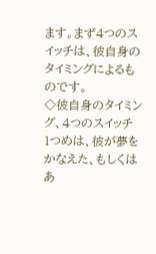ます。まず4つのスイッチは、彼自身のタイミングによるものです。
◇彼自身のタイミング、4つのスイッチ
1つめは、彼が夢をかなえた、もしくはあ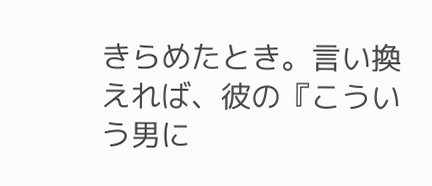きらめたとき。言い換えれば、彼の『こういう男に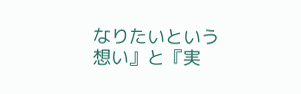なりたいという想い』と『実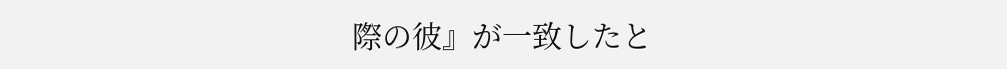際の彼』が一致したと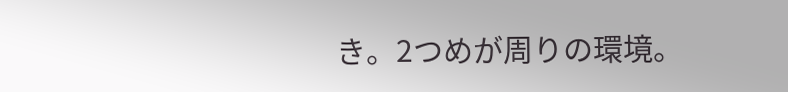き。2つめが周りの環境。